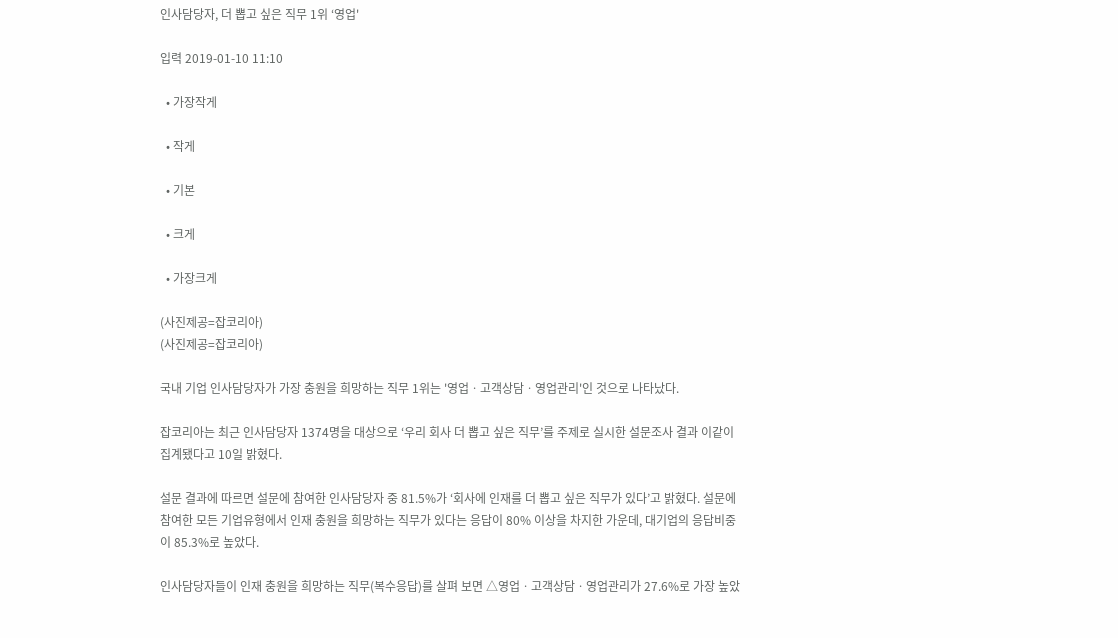인사담당자, 더 뽑고 싶은 직무 1위 ‘영업'

입력 2019-01-10 11:10

  • 가장작게

  • 작게

  • 기본

  • 크게

  • 가장크게

(사진제공=잡코리아)
(사진제공=잡코리아)

국내 기업 인사담당자가 가장 충원을 희망하는 직무 1위는 '영업ㆍ고객상담ㆍ영업관리'인 것으로 나타났다.

잡코리아는 최근 인사담당자 1374명을 대상으로 ‘우리 회사 더 뽑고 싶은 직무’를 주제로 실시한 설문조사 결과 이같이 집계됐다고 10일 밝혔다.

설문 결과에 따르면 설문에 참여한 인사담당자 중 81.5%가 ‘회사에 인재를 더 뽑고 싶은 직무가 있다’고 밝혔다. 설문에 참여한 모든 기업유형에서 인재 충원을 희망하는 직무가 있다는 응답이 80% 이상을 차지한 가운데, 대기업의 응답비중이 85.3%로 높았다.

인사담당자들이 인재 충원을 희망하는 직무(복수응답)를 살펴 보면 △영업ㆍ고객상담ㆍ영업관리가 27.6%로 가장 높았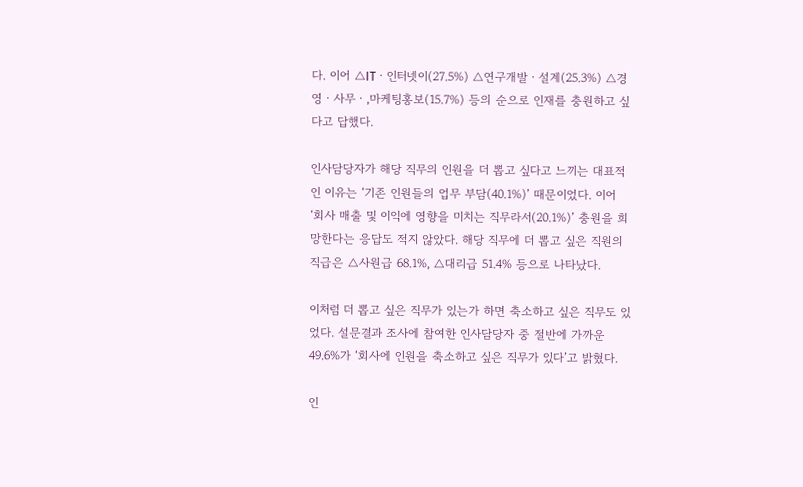다. 이어 △ITㆍ인터넷이(27.5%) △연구개발ㆍ설계(25.3%) △경영ㆍ사무ㆍ,마케팅홍보(15.7%) 등의 순으로 인재를 충원하고 싶다고 답했다.

인사담당자가 해당 직무의 인원을 더 뽑고 싶다고 느끼는 대표적인 이유는 ‘기존 인원들의 업무 부담(40.1%)’ 때문이었다. 이어 ‘회사 매출 및 이익에 영향을 미치는 직무라서(20.1%)’ 충원을 희망한다는 응답도 적지 않았다. 해당 직무에 더 뽑고 싶은 직원의 직급은 △사원급 68.1%, △대리급 51.4% 등으로 나타났다.

이처럼 더 뽑고 싶은 직무가 있는가 하면 축소하고 싶은 직무도 있었다. 설문결과 조사에 참여한 인사담당자 중 절반에 가까운 49.6%가 ‘회사에 인원을 축소하고 싶은 직무가 있다’고 밝혔다.

인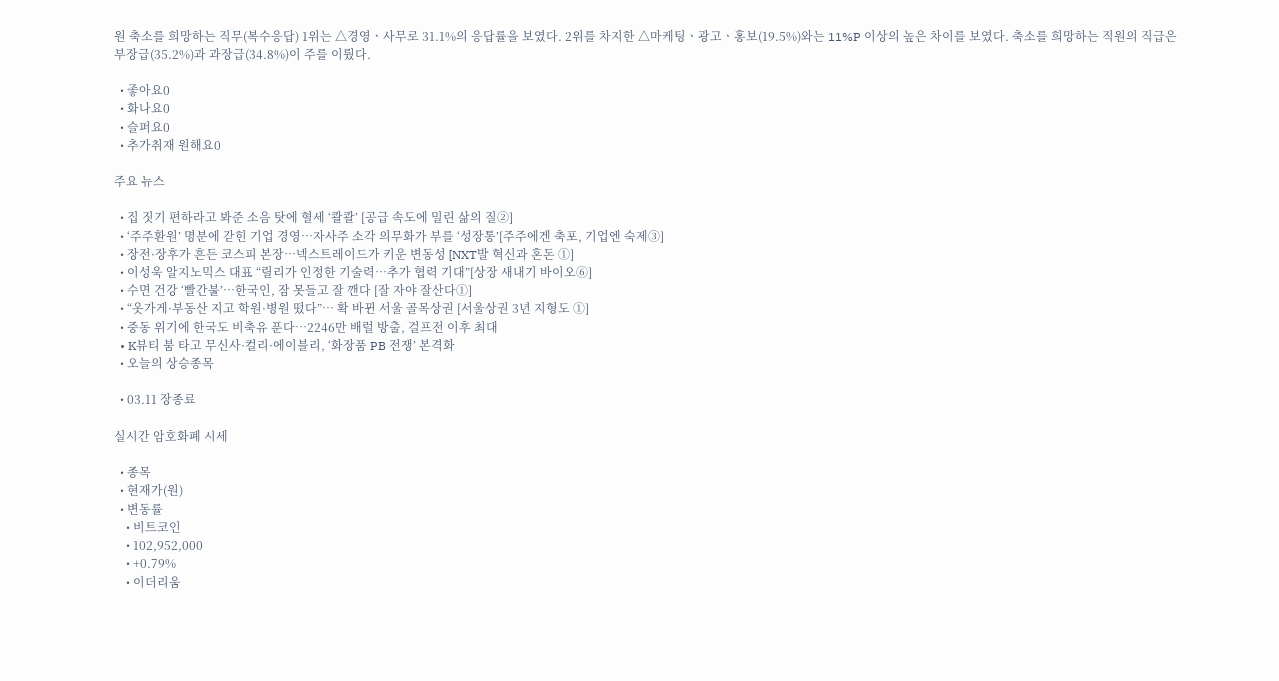원 축소를 희망하는 직무(복수응답) 1위는 △경영ㆍ사무로 31.1%의 응답률을 보였다. 2위를 차지한 △마케팅ㆍ광고ㆍ홍보(19.5%)와는 11%P 이상의 높은 차이를 보였다. 축소를 희망하는 직원의 직급은 부장급(35.2%)과 과장급(34.8%)이 주를 이뤘다.

  • 좋아요0
  • 화나요0
  • 슬퍼요0
  • 추가취재 원해요0

주요 뉴스

  • 집 짓기 편하라고 봐준 소음 탓에 혈세 ‘콸콸’ [공급 속도에 밀린 삶의 질②]
  • ‘주주환원’ 명분에 갇힌 기업 경영…자사주 소각 의무화가 부를 ‘성장통’[주주에겐 축포, 기업엔 숙제③]
  • 장전·장후가 흔든 코스피 본장…넥스트레이드가 키운 변동성 [NXT발 혁신과 혼돈 ①]
  • 이성욱 알지노믹스 대표 “릴리가 인정한 기술력…추가 협력 기대”[상장 새내기 바이오⑥]
  • 수면 건강 ‘빨간불’…한국인, 잠 못들고 잘 깬다 [잘 자야 잘산다①]
  • “옷가게·부동산 지고 학원·병원 떴다”… 확 바뀐 서울 골목상권 [서울상권 3년 지형도 ①]
  • 중동 위기에 한국도 비축유 푼다…2246만 배럴 방출, 걸프전 이후 최대
  • K뷰티 붐 타고 무신사·컬리·에이블리, ‘화장품 PB 전쟁’ 본격화
  • 오늘의 상승종목

  • 03.11 장종료

실시간 암호화폐 시세

  • 종목
  • 현재가(원)
  • 변동률
    • 비트코인
    • 102,952,000
    • +0.79%
    • 이더리움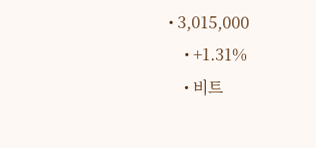• 3,015,000
    • +1.31%
    • 비트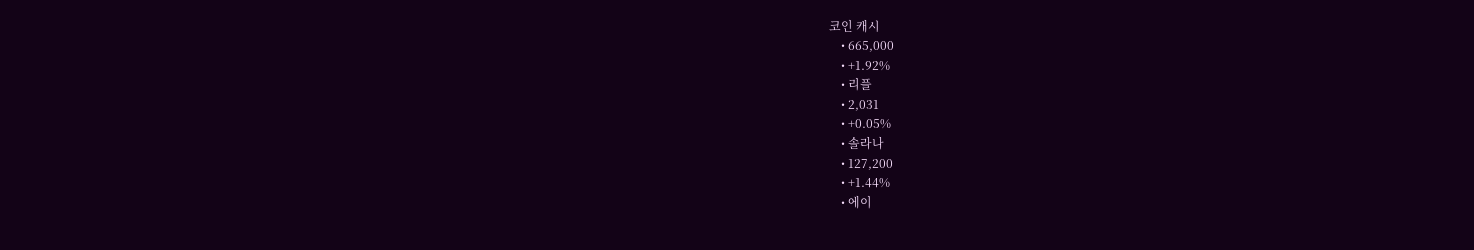코인 캐시
    • 665,000
    • +1.92%
    • 리플
    • 2,031
    • +0.05%
    • 솔라나
    • 127,200
    • +1.44%
    • 에이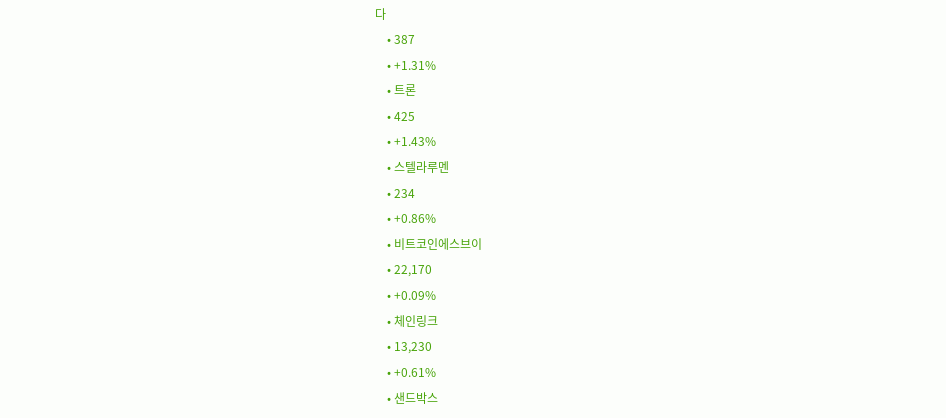다
    • 387
    • +1.31%
    • 트론
    • 425
    • +1.43%
    • 스텔라루멘
    • 234
    • +0.86%
    • 비트코인에스브이
    • 22,170
    • +0.09%
    • 체인링크
    • 13,230
    • +0.61%
    • 샌드박스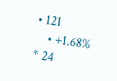• 121
    • +1.68%
* 24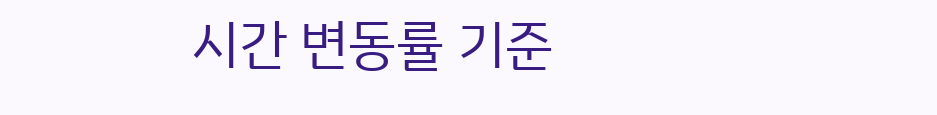시간 변동률 기준